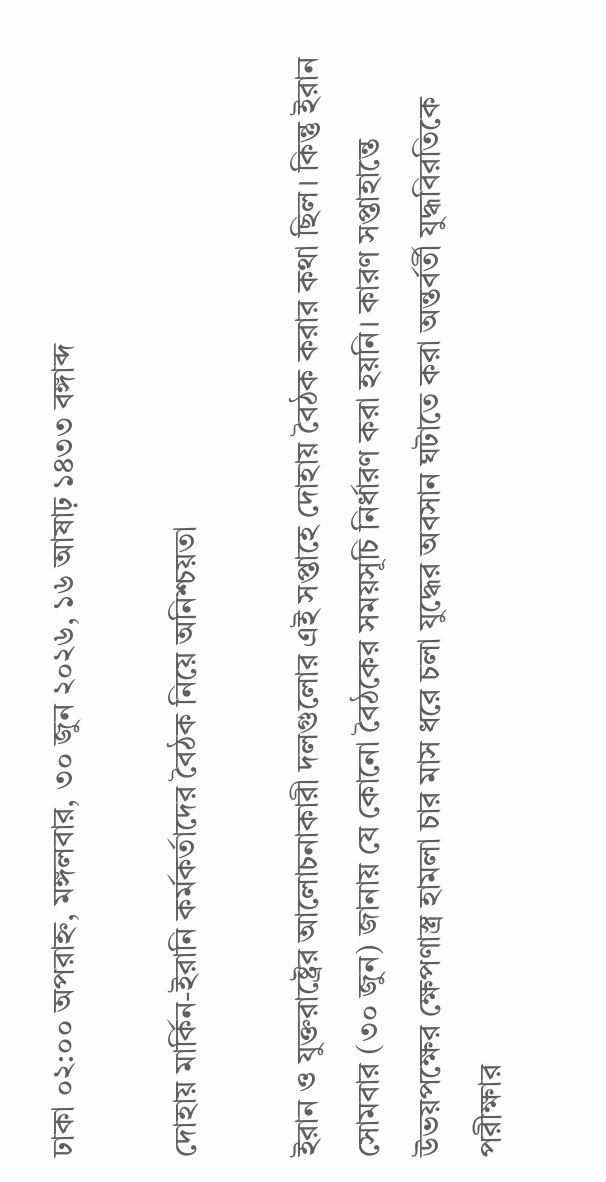ঢাকা ০২:০০ অপরাহ্ন, মঙ্গলবার, ৩০ জুন ২০২৬, ১৬ আষাঢ় ১৪৩৩ বঙ্গাব্দ

দোহায় মার্কিন-ইরানি কর্মকর্তাদের বৈঠক নিয়ে অনিশ্চয়তা

ইরান ও যুক্তরাষ্ট্রের আলোচনাকারী দলগুলোর এই সপ্তাহে দোহায় বৈঠক করার কথা ছিল। কিন্তু ইরান সোমবার (৩০ জুন) জানায় যে কোনো বৈঠকের সময়সূচি নির্ধারণ করা হয়নি। কারণ সপ্তাহান্তে উভয়পক্ষের ক্ষেপণাস্ত্র হামলা চার মাস ধরে চলা যুদ্ধের অবসান ঘটাতে করা অন্তর্বর্তী যুদ্ধবিরতিকে পরীক্ষার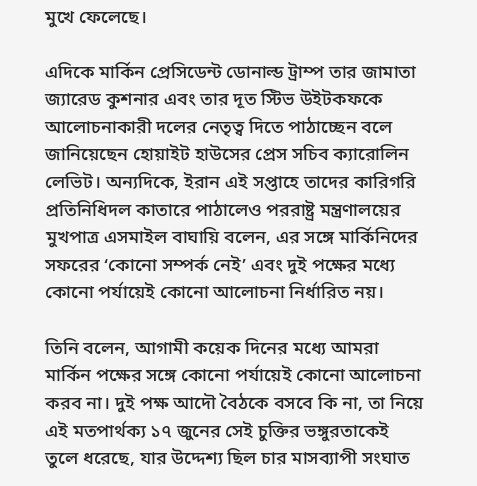মুখে ফেলেছে।

এদিকে মার্কিন প্রেসিডেন্ট ডোনাল্ড ট্রাম্প তার জামাতা জ্যারেড কুশনার এবং তার দূত স্টিভ উইটকফকে আলোচনাকারী দলের নেতৃত্ব দিতে পাঠাচ্ছেন বলে জানিয়েছেন হোয়াইট হাউসের প্রেস সচিব ক্যারোলিন লেভিট। অন্যদিকে, ইরান এই সপ্তাহে তাদের কারিগরি প্রতিনিধিদল কাতারে পাঠালেও পররাষ্ট্র মন্ত্রণালয়ের মুখপাত্র এসমাইল বাঘায়ি বলেন, এর সঙ্গে মার্কিনিদের সফরের ‘কোনো সম্পর্ক নেই’ এবং দুই পক্ষের মধ্যে কোনো পর্যায়েই কোনো আলোচনা নির্ধারিত নয়।

তিনি বলেন, আগামী কয়েক দিনের মধ্যে আমরা মার্কিন পক্ষের সঙ্গে কোনো পর্যায়েই কোনো আলোচনা করব না। দুই পক্ষ আদৌ বৈঠকে বসবে কি না, তা নিয়ে এই মতপার্থক্য ১৭ জুনের সেই চুক্তির ভঙ্গুরতাকেই তুলে ধরেছে, যার উদ্দেশ্য ছিল চার মাসব্যাপী সংঘাত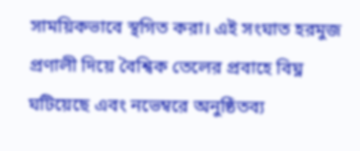সাময়িকভাবে স্থগিত করা। এই সংঘাত হরমুজ প্রণালী দিয়ে বৈশ্বিক তেলের প্রবাহে বিঘ্ন ঘটিয়েছে এবং নভেম্বরে অনুষ্ঠিতব্য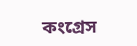কংগ্রেস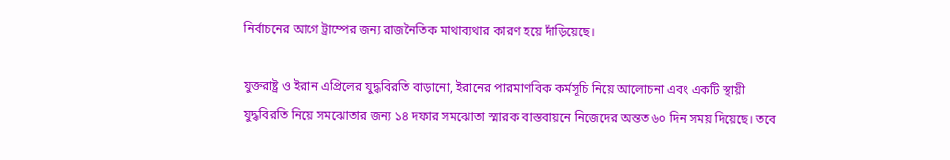নির্বাচনের আগে ট্রাম্পের জন্য রাজনৈতিক মাথাব্যথার কারণ হয়ে দাঁড়িয়েছে।

যুক্তরাষ্ট্র ও ইরান এপ্রিলের যুদ্ধবিরতি বাড়ানো, ইরানের পারমাণবিক কর্মসূচি নিয়ে আলোচনা এবং একটি স্থায়ী যুদ্ধবিরতি নিয়ে সমঝোতার জন্য ১৪ দফার সমঝোতা স্মারক বাস্তবায়নে নিজেদের অন্তত ৬০ দিন সময় দিয়েছে। তবে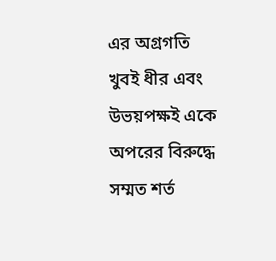এর অগ্রগতি খুবই ধীর এবং উভয়পক্ষই একে অপরের বিরুদ্ধে সম্মত শর্ত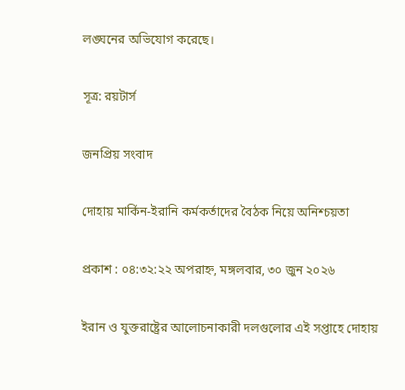লঙ্ঘনের অভিযোগ করেছে।

সূত্র: রয়টার্স

জনপ্রিয় সংবাদ

দোহায় মার্কিন-ইরানি কর্মকর্তাদের বৈঠক নিয়ে অনিশ্চয়তা

প্রকাশ : ০৪:৩২:২২ অপরাহ্ন, মঙ্গলবার, ৩০ জুন ২০২৬

ইরান ও যুক্তরাষ্ট্রের আলোচনাকারী দলগুলোর এই সপ্তাহে দোহায়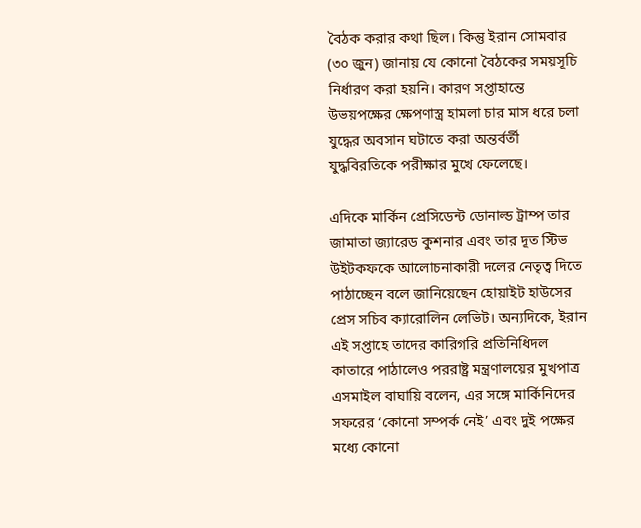বৈঠক করার কথা ছিল। কিন্তু ইরান সোমবার (৩০ জুন) জানায় যে কোনো বৈঠকের সময়সূচি নির্ধারণ করা হয়নি। কারণ সপ্তাহান্তে উভয়পক্ষের ক্ষেপণাস্ত্র হামলা চার মাস ধরে চলা যুদ্ধের অবসান ঘটাতে করা অন্তর্বর্তী যুদ্ধবিরতিকে পরীক্ষার মুখে ফেলেছে।

এদিকে মার্কিন প্রেসিডেন্ট ডোনাল্ড ট্রাম্প তার জামাতা জ্যারেড কুশনার এবং তার দূত স্টিভ উইটকফকে আলোচনাকারী দলের নেতৃত্ব দিতে পাঠাচ্ছেন বলে জানিয়েছেন হোয়াইট হাউসের প্রেস সচিব ক্যারোলিন লেভিট। অন্যদিকে, ইরান এই সপ্তাহে তাদের কারিগরি প্রতিনিধিদল কাতারে পাঠালেও পররাষ্ট্র মন্ত্রণালয়ের মুখপাত্র এসমাইল বাঘায়ি বলেন, এর সঙ্গে মার্কিনিদের সফরের ‘কোনো সম্পর্ক নেই’ এবং দুই পক্ষের মধ্যে কোনো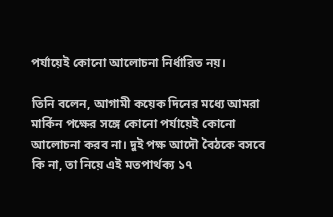পর্যায়েই কোনো আলোচনা নির্ধারিত নয়।

তিনি বলেন, আগামী কয়েক দিনের মধ্যে আমরা মার্কিন পক্ষের সঙ্গে কোনো পর্যায়েই কোনো আলোচনা করব না। দুই পক্ষ আদৌ বৈঠকে বসবে কি না, তা নিয়ে এই মতপার্থক্য ১৭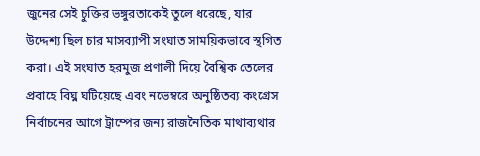জুনের সেই চুক্তির ভঙ্গুরতাকেই তুলে ধরেছে, যার উদ্দেশ্য ছিল চার মাসব্যাপী সংঘাত সাময়িকভাবে স্থগিত করা। এই সংঘাত হরমুজ প্রণালী দিয়ে বৈশ্বিক তেলের প্রবাহে বিঘ্ন ঘটিয়েছে এবং নভেম্বরে অনুষ্ঠিতব্য কংগ্রেস নির্বাচনের আগে ট্রাম্পের জন্য রাজনৈতিক মাথাব্যথার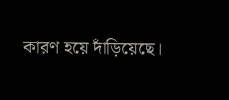কারণ হয়ে দাঁড়িয়েছে।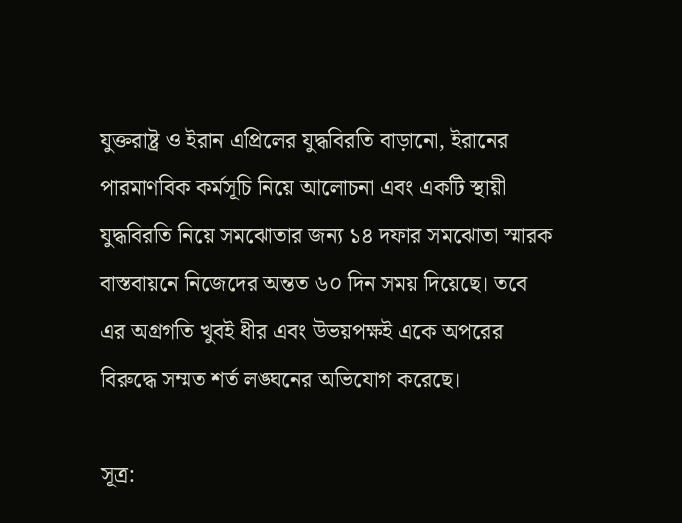যুক্তরাষ্ট্র ও ইরান এপ্রিলের যুদ্ধবিরতি বাড়ানো, ইরানের পারমাণবিক কর্মসূচি নিয়ে আলোচনা এবং একটি স্থায়ী যুদ্ধবিরতি নিয়ে সমঝোতার জন্য ১৪ দফার সমঝোতা স্মারক বাস্তবায়নে নিজেদের অন্তত ৬০ দিন সময় দিয়েছে। তবে এর অগ্রগতি খুবই ধীর এবং উভয়পক্ষই একে অপরের বিরুদ্ধে সম্মত শর্ত লঙ্ঘনের অভিযোগ করেছে।

সূত্র: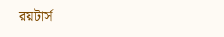রয়টার্স